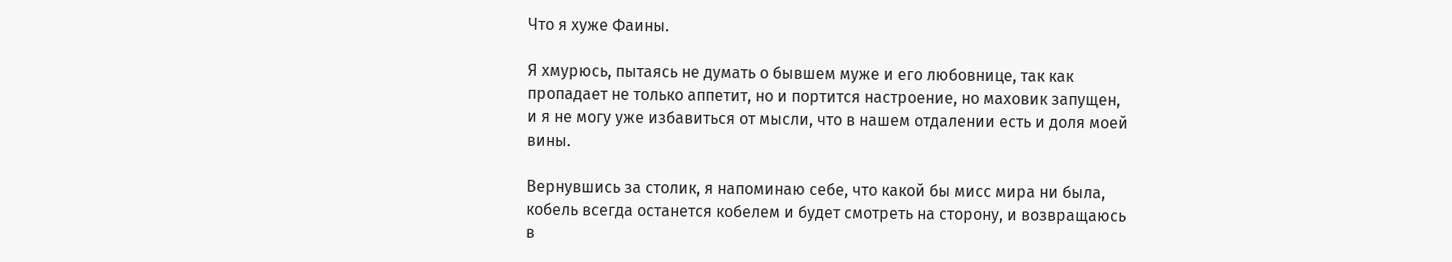Что я хуже Фаины.

Я хмурюсь, пытаясь не думать о бывшем муже и его любовнице, так как пропадает не только аппетит, но и портится настроение, но маховик запущен, и я не могу уже избавиться от мысли, что в нашем отдалении есть и доля моей вины.

Вернувшись за столик, я напоминаю себе, что какой бы мисс мира ни была, кобель всегда останется кобелем и будет смотреть на сторону, и возвращаюсь в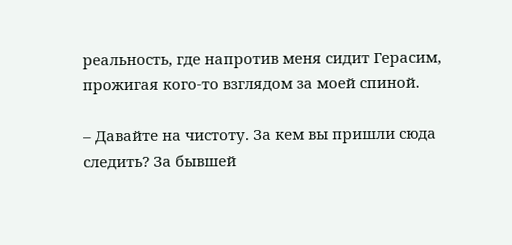реальность, где напротив меня сидит Герасим, прожигая кого-то взглядом за моей спиной.

– Давайте на чистоту. За кем вы пришли сюда следить? За бывшей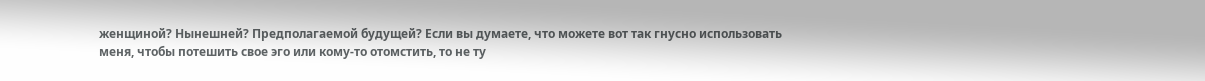женщиной? Нынешней? Предполагаемой будущей? Если вы думаете, что можете вот так гнусно использовать меня, чтобы потешить свое эго или кому-то отомстить, то не ту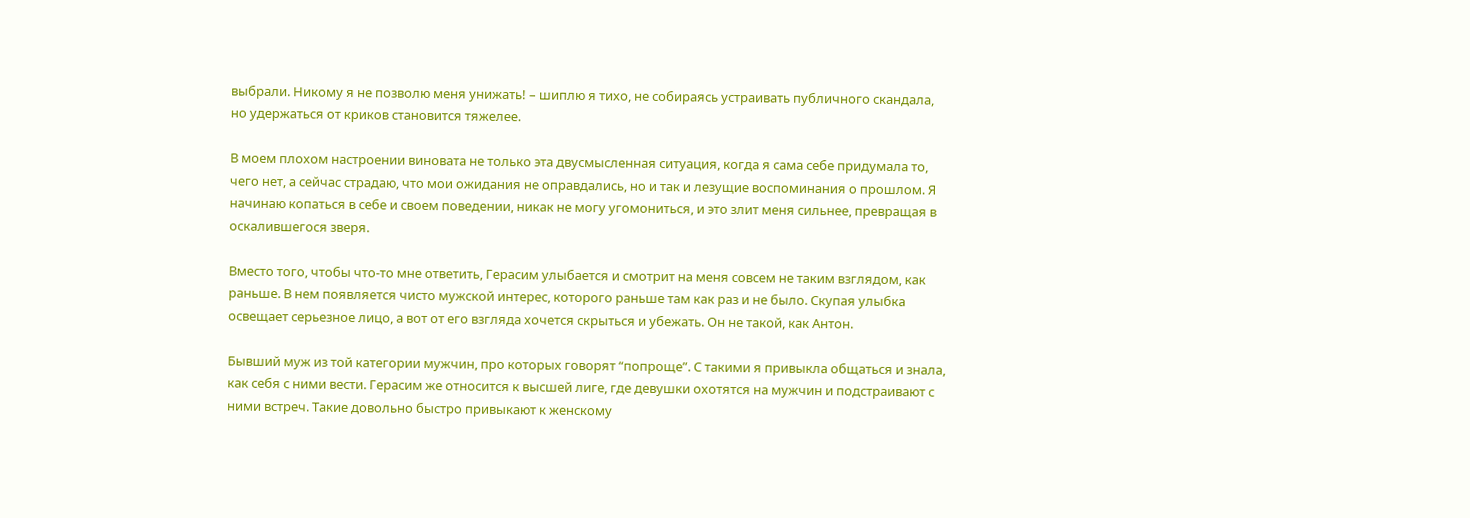выбрали. Никому я не позволю меня унижать! – шиплю я тихо, не собираясь устраивать публичного скандала, но удержаться от криков становится тяжелее.

В моем плохом настроении виновата не только эта двусмысленная ситуация, когда я сама себе придумала то, чего нет, а сейчас страдаю, что мои ожидания не оправдались, но и так и лезущие воспоминания о прошлом. Я начинаю копаться в себе и своем поведении, никак не могу угомониться, и это злит меня сильнее, превращая в оскалившегося зверя.

Вместо того, чтобы что-то мне ответить, Герасим улыбается и смотрит на меня совсем не таким взглядом, как раньше. В нем появляется чисто мужской интерес, которого раньше там как раз и не было. Скупая улыбка освещает серьезное лицо, а вот от его взгляда хочется скрыться и убежать. Он не такой, как Антон.

Бывший муж из той категории мужчин, про которых говорят “попроще”. С такими я привыкла общаться и знала, как себя с ними вести. Герасим же относится к высшей лиге, где девушки охотятся на мужчин и подстраивают с ними встреч. Такие довольно быстро привыкают к женскому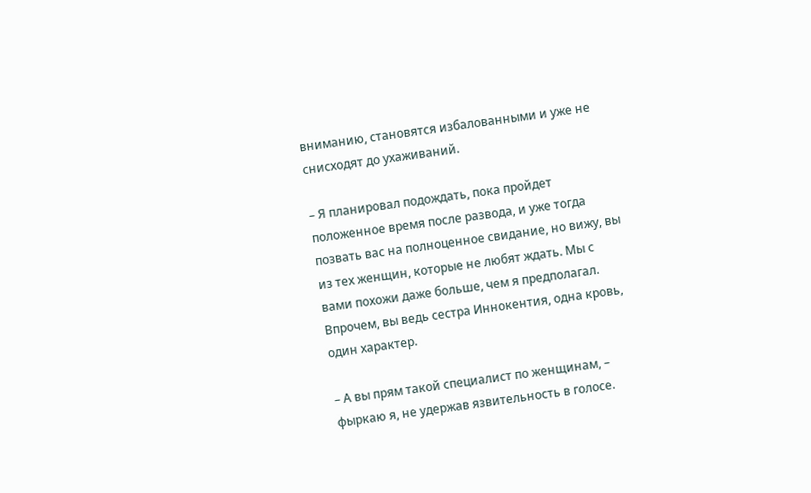вниманию, становятся избалованными и уже не снисходят до ухаживаний.

– Я планировал подождать, пока пройдет положенное время после развода, и уже тогда позвать вас на полноценное свидание, но вижу, вы из тех женщин, которые не любят ждать. Мы с вами похожи даже больше, чем я предполагал. Впрочем, вы ведь сестра Иннокентия, одна кровь, один характер.

– А вы прям такой специалист по женщинам, – фыркаю я, не удержав язвительность в голосе.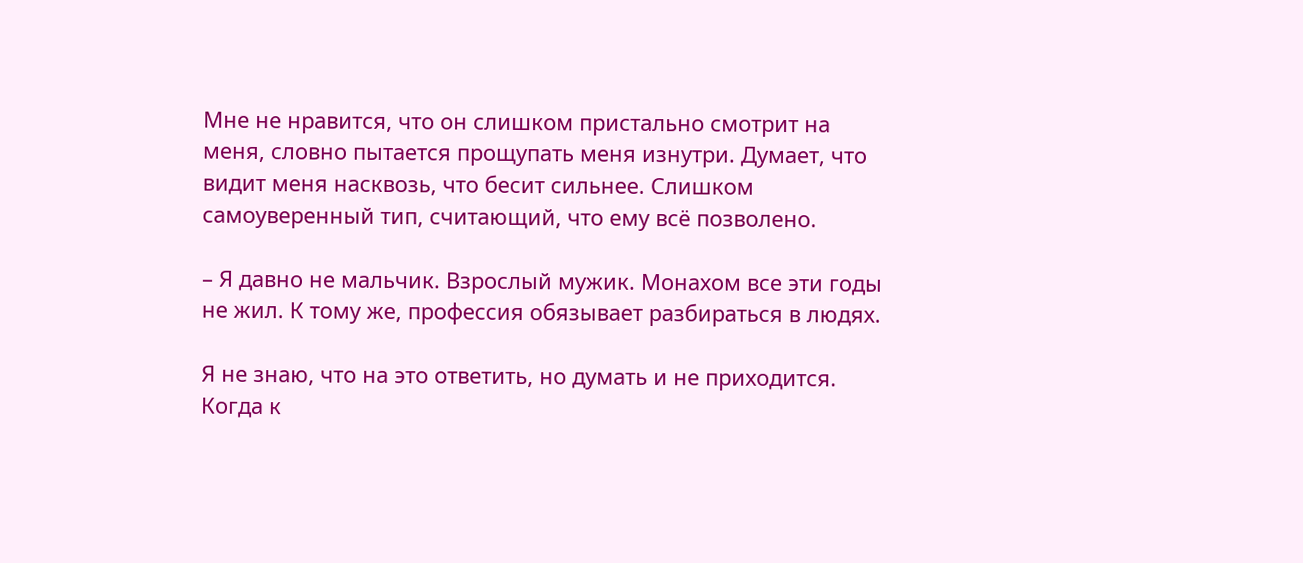Мне не нравится, что он слишком пристально смотрит на меня, словно пытается прощупать меня изнутри. Думает, что видит меня насквозь, что бесит сильнее. Слишком самоуверенный тип, считающий, что ему всё позволено.

– Я давно не мальчик. Взрослый мужик. Монахом все эти годы не жил. К тому же, профессия обязывает разбираться в людях.

Я не знаю, что на это ответить, но думать и не приходится. Когда к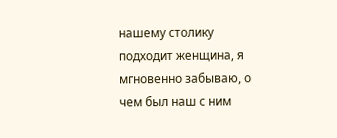нашему столику подходит женщина, я мгновенно забываю, о чем был наш с ним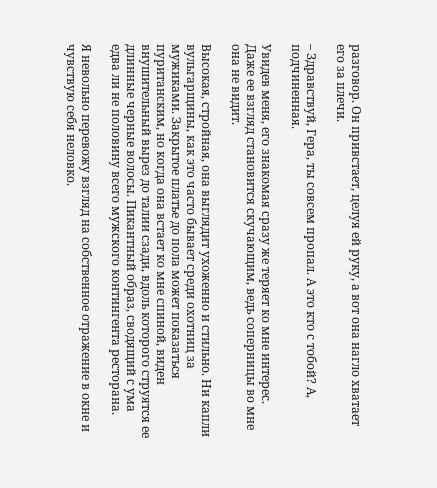разговор. Он привстает, целуя ей руку, а вот она нагло хватает его за плечи.

– Здравствуй, Гера, ты совсем пропал. А это кто с тобой? А, подчиненная.

Увидев меня, его знакомая сразу же теряет ко мне интерес. Даже ее взгляд становится скучающим, ведь соперницы во мне она не видит.

Высокая, стройная, она выглядит ухоженно и стильно. Ни капли вульгарщины, как это часто бывает среди охотниц за мужиками. Закрытое платье до пола может показаться пуританским, но когда она встает ко мне спиной, виден внушительный вырез до талии сзади, вдоль которого струятся ее длинные черные волосы. Пикантный образ, сводящий с ума едва ли не половину всего мужского контингента ресторана.

Я невольно перевожу взгляд на собственное отражение в окне и чувствую себя неловко.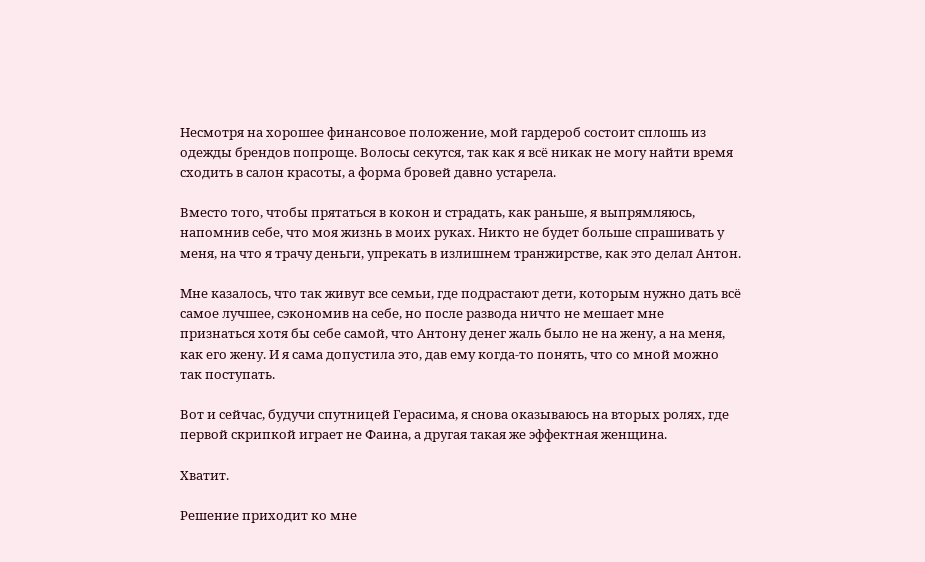Несмотря на хорошее финансовое положение, мой гардероб состоит сплошь из одежды брендов попроще. Волосы секутся, так как я всё никак не могу найти время сходить в салон красоты, а форма бровей давно устарела.

Вместо того, чтобы прятаться в кокон и страдать, как раньше, я выпрямляюсь, напомнив себе, что моя жизнь в моих руках. Никто не будет больше спрашивать у меня, на что я трачу деньги, упрекать в излишнем транжирстве, как это делал Антон.

Мне казалось, что так живут все семьи, где подрастают дети, которым нужно дать всё самое лучшее, сэкономив на себе, но после развода ничто не мешает мне признаться хотя бы себе самой, что Антону денег жаль было не на жену, а на меня, как его жену. И я сама допустила это, дав ему когда-то понять, что со мной можно так поступать.

Вот и сейчас, будучи спутницей Герасима, я снова оказываюсь на вторых ролях, где первой скрипкой играет не Фаина, а другая такая же эффектная женщина.

Хватит.

Решение приходит ко мне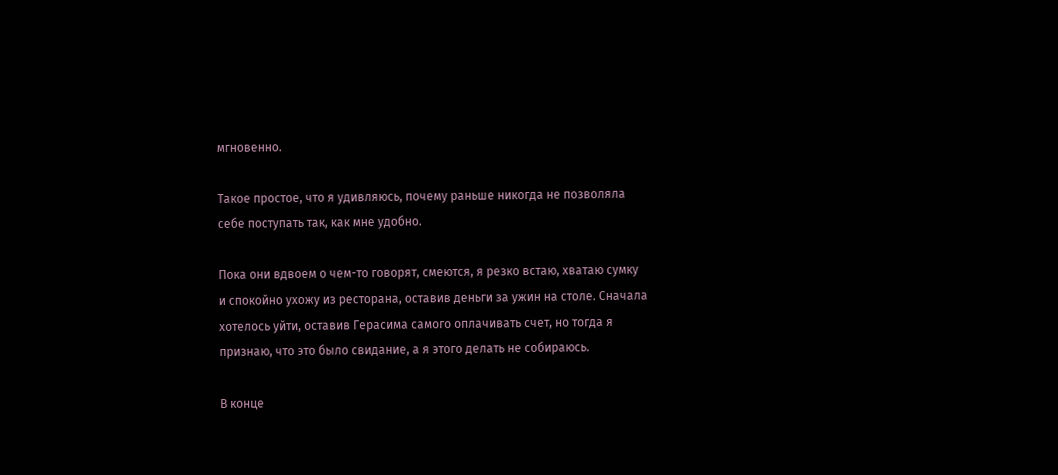мгновенно.

Такое простое, что я удивляюсь, почему раньше никогда не позволяла себе поступать так, как мне удобно.

Пока они вдвоем о чем-то говорят, смеются, я резко встаю, хватаю сумку и спокойно ухожу из ресторана, оставив деньги за ужин на столе. Сначала хотелось уйти, оставив Герасима самого оплачивать счет, но тогда я признаю, что это было свидание, а я этого делать не собираюсь.

В конце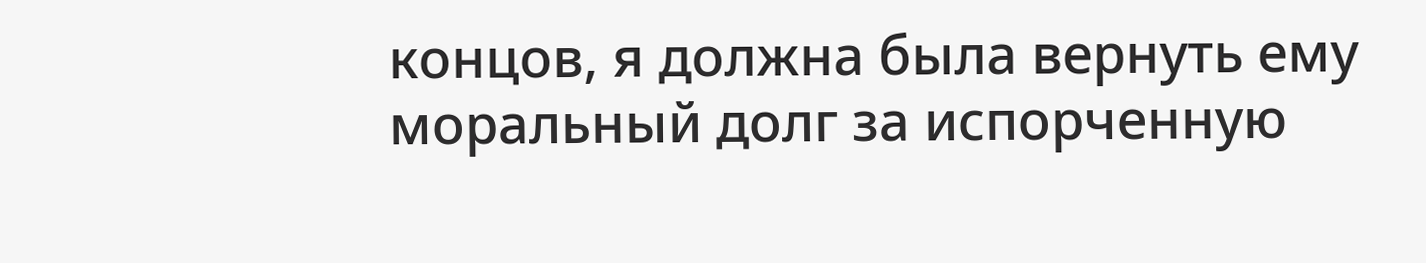концов, я должна была вернуть ему моральный долг за испорченную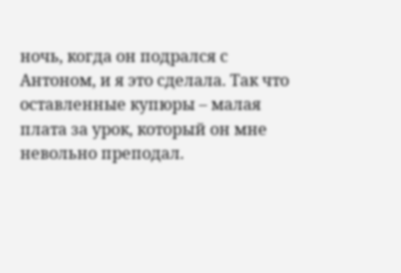ночь, когда он подрался с Антоном, и я это сделала. Так что оставленные купюры – малая плата за урок, который он мне невольно преподал.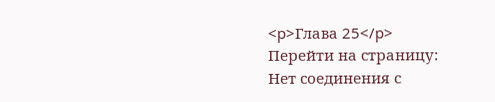<p>Глава 25</p>
Перейти на страницу:
Нет соединения с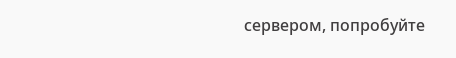сервером, попробуйте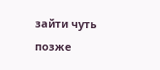зайти чуть позже